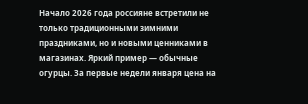Начало 2026 года россияне встретили не только традиционными зимними праздниками, но и новыми ценниками в магазинах. Яркий пример — обычные огурцы. За первые недели января цена на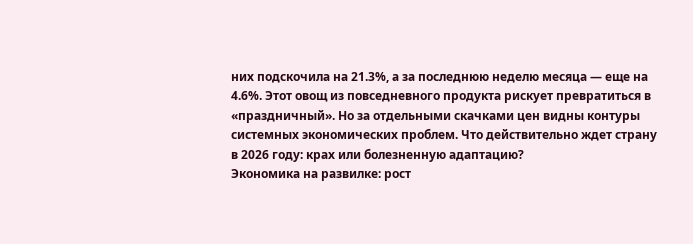них подскочила на 21.3%, а за последнюю неделю месяца — еще на 4.6%. Этот овощ из повседневного продукта рискует превратиться в «праздничный». Но за отдельными скачками цен видны контуры системных экономических проблем. Что действительно ждет страну в 2026 году: крах или болезненную адаптацию?
Экономика на развилке: рост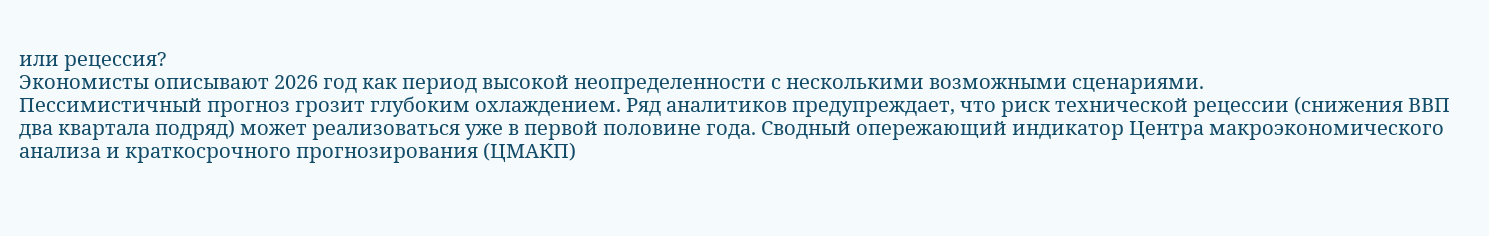или рецессия?
Экономисты описывают 2026 год как период высокой неопределенности с несколькими возможными сценариями.
Пессимистичный прогноз грозит глубоким охлаждением. Ряд аналитиков предупреждает, что риск технической рецессии (снижения ВВП два квартала подряд) может реализоваться уже в первой половине года. Сводный опережающий индикатор Центра макроэкономического анализа и краткосрочного прогнозирования (ЦМАКП)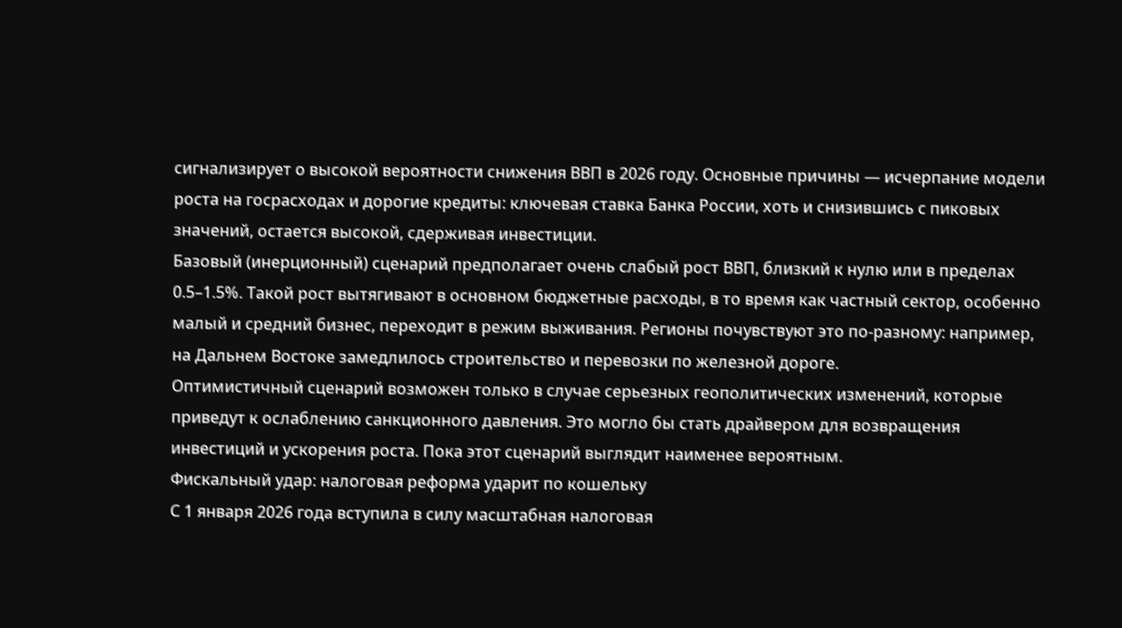сигнализирует о высокой вероятности снижения ВВП в 2026 году. Основные причины — исчерпание модели роста на госрасходах и дорогие кредиты: ключевая ставка Банка России, хоть и снизившись с пиковых значений, остается высокой, сдерживая инвестиции.
Базовый (инерционный) сценарий предполагает очень слабый рост ВВП, близкий к нулю или в пределах 0.5–1.5%. Такой рост вытягивают в основном бюджетные расходы, в то время как частный сектор, особенно малый и средний бизнес, переходит в режим выживания. Регионы почувствуют это по-разному: например, на Дальнем Востоке замедлилось строительство и перевозки по железной дороге.
Оптимистичный сценарий возможен только в случае серьезных геополитических изменений, которые приведут к ослаблению санкционного давления. Это могло бы стать драйвером для возвращения инвестиций и ускорения роста. Пока этот сценарий выглядит наименее вероятным.
Фискальный удар: налоговая реформа ударит по кошельку
С 1 января 2026 года вступила в силу масштабная налоговая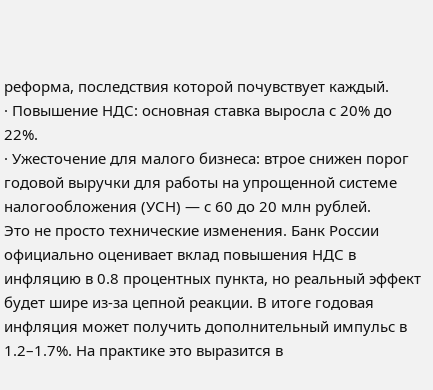реформа, последствия которой почувствует каждый.
· Повышение НДС: основная ставка выросла с 20% до 22%.
· Ужесточение для малого бизнеса: втрое снижен порог годовой выручки для работы на упрощенной системе налогообложения (УСН) — с 60 до 20 млн рублей.
Это не просто технические изменения. Банк России официально оценивает вклад повышения НДС в инфляцию в 0.8 процентных пункта, но реальный эффект будет шире из-за цепной реакции. В итоге годовая инфляция может получить дополнительный импульс в 1.2–1.7%. На практике это выразится в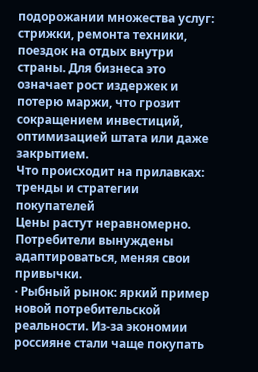подорожании множества услуг: стрижки, ремонта техники, поездок на отдых внутри страны. Для бизнеса это означает рост издержек и потерю маржи, что грозит сокращением инвестиций, оптимизацией штата или даже закрытием.
Что происходит на прилавках: тренды и стратегии покупателей
Цены растут неравномерно. Потребители вынуждены адаптироваться, меняя свои привычки.
· Рыбный рынок: яркий пример новой потребительской реальности. Из-за экономии россияне стали чаще покупать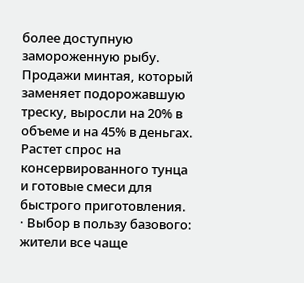более доступную замороженную рыбу. Продажи минтая, который заменяет подорожавшую треску, выросли на 20% в объеме и на 45% в деньгах. Растет спрос на консервированного тунца и готовые смеси для быстрого приготовления.
· Выбор в пользу базового: жители все чаще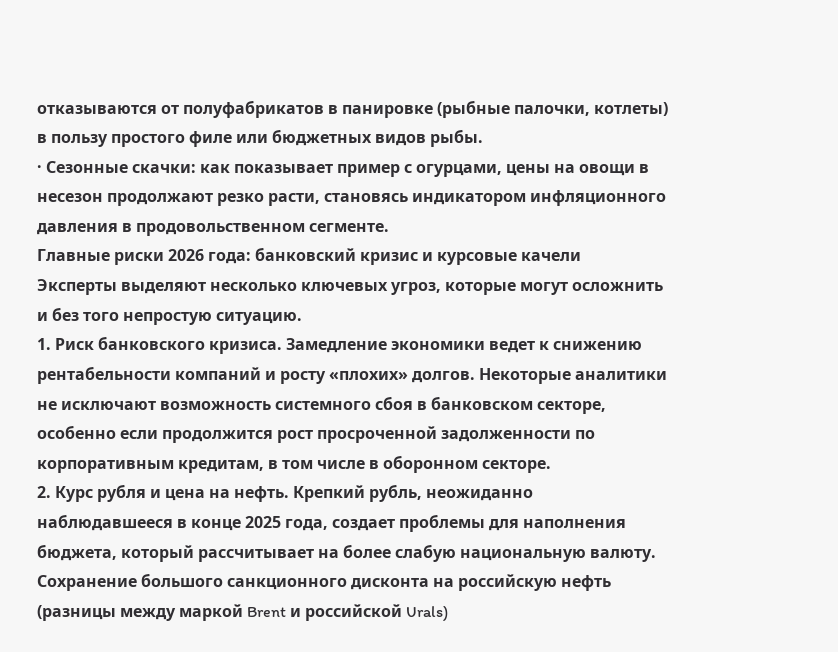отказываются от полуфабрикатов в панировке (рыбные палочки, котлеты) в пользу простого филе или бюджетных видов рыбы.
· Сезонные скачки: как показывает пример с огурцами, цены на овощи в несезон продолжают резко расти, становясь индикатором инфляционного давления в продовольственном сегменте.
Главные риски 2026 года: банковский кризис и курсовые качели
Эксперты выделяют несколько ключевых угроз, которые могут осложнить и без того непростую ситуацию.
1. Риск банковского кризиса. Замедление экономики ведет к снижению рентабельности компаний и росту «плохих» долгов. Некоторые аналитики не исключают возможность системного сбоя в банковском секторе, особенно если продолжится рост просроченной задолженности по корпоративным кредитам, в том числе в оборонном секторе.
2. Курс рубля и цена на нефть. Крепкий рубль, неожиданно наблюдавшееся в конце 2025 года, создает проблемы для наполнения бюджета, который рассчитывает на более слабую национальную валюту. Сохранение большого санкционного дисконта на российскую нефть (разницы между маркой Brent и российской Urals)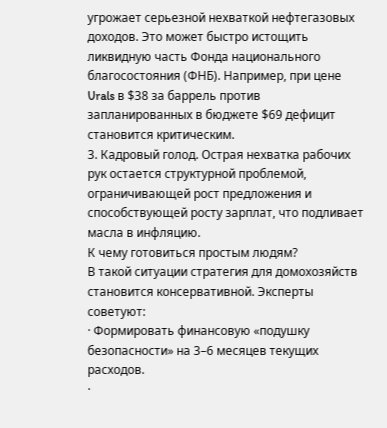угрожает серьезной нехваткой нефтегазовых доходов. Это может быстро истощить ликвидную часть Фонда национального благосостояния (ФНБ). Например, при цене Urals в $38 за баррель против запланированных в бюджете $69 дефицит становится критическим.
3. Кадровый голод. Острая нехватка рабочих рук остается структурной проблемой, ограничивающей рост предложения и способствующей росту зарплат, что подливает масла в инфляцию.
К чему готовиться простым людям?
В такой ситуации стратегия для домохозяйств становится консервативной. Эксперты советуют:
· Формировать финансовую «подушку безопасности» на 3–6 месяцев текущих расходов.
·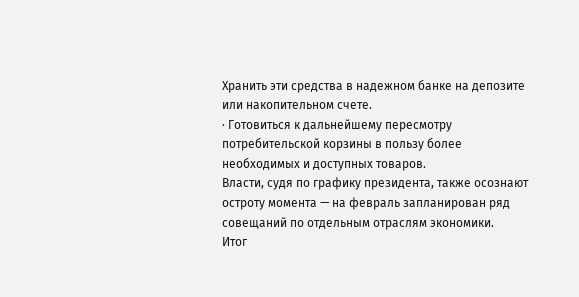Хранить эти средства в надежном банке на депозите или накопительном счете.
· Готовиться к дальнейшему пересмотру потребительской корзины в пользу более необходимых и доступных товаров.
Власти, судя по графику президента, также осознают остроту момента — на февраль запланирован ряд совещаний по отдельным отраслям экономики.
Итог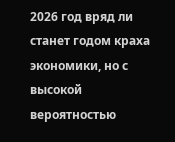2026 год вряд ли станет годом краха экономики, но с высокой вероятностью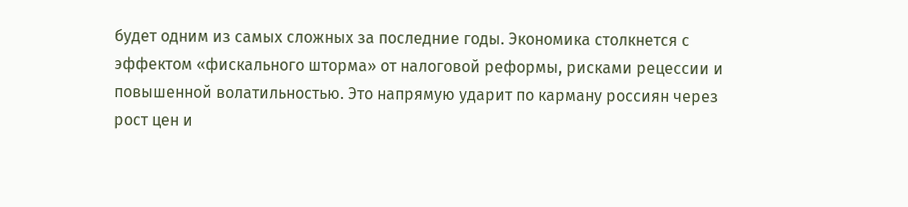будет одним из самых сложных за последние годы. Экономика столкнется с эффектом «фискального шторма» от налоговой реформы, рисками рецессии и повышенной волатильностью. Это напрямую ударит по карману россиян через рост цен и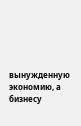вынужденную экономию, а бизнесу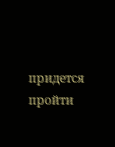придется пройти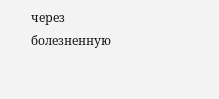через болезненную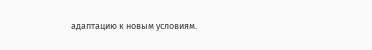адаптацию к новым условиям.